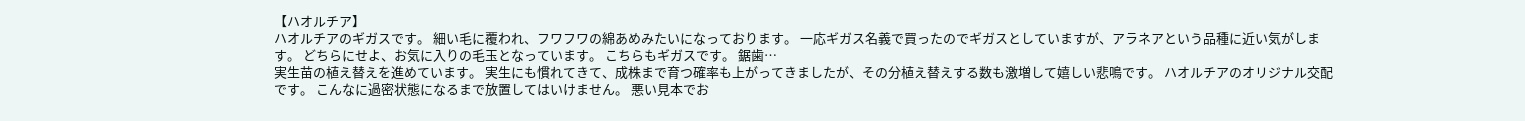【ハオルチア】
ハオルチアのギガスです。 細い毛に覆われ、フワフワの綿あめみたいになっております。 一応ギガス名義で買ったのでギガスとしていますが、アラネアという品種に近い気がします。 どちらにせよ、お気に入りの毛玉となっています。 こちらもギガスです。 鋸歯…
実生苗の植え替えを進めています。 実生にも慣れてきて、成株まで育つ確率も上がってきましたが、その分植え替えする数も激増して嬉しい悲鳴です。 ハオルチアのオリジナル交配です。 こんなに過密状態になるまで放置してはいけません。 悪い見本でお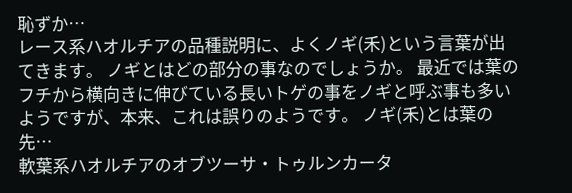恥ずか…
レース系ハオルチアの品種説明に、よくノギ(禾)という言葉が出てきます。 ノギとはどの部分の事なのでしょうか。 最近では葉のフチから横向きに伸びている長いトゲの事をノギと呼ぶ事も多いようですが、本来、これは誤りのようです。 ノギ(禾)とは葉の先…
軟葉系ハオルチアのオブツーサ・トゥルンカータ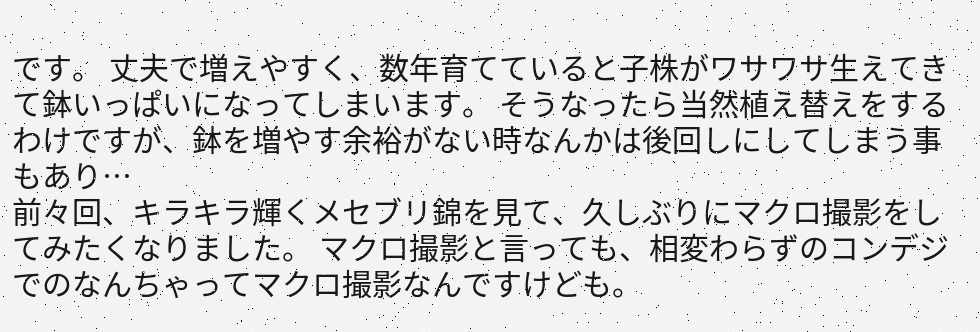です。 丈夫で増えやすく、数年育てていると子株がワサワサ生えてきて鉢いっぱいになってしまいます。 そうなったら当然植え替えをするわけですが、鉢を増やす余裕がない時なんかは後回しにしてしまう事もあり…
前々回、キラキラ輝くメセブリ錦を見て、久しぶりにマクロ撮影をしてみたくなりました。 マクロ撮影と言っても、相変わらずのコンデジでのなんちゃってマクロ撮影なんですけども。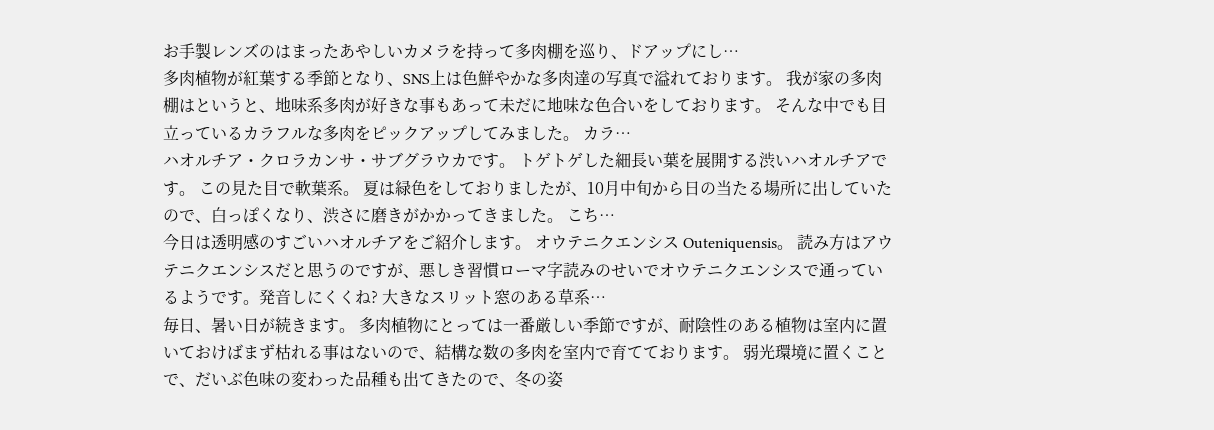お手製レンズのはまったあやしいカメラを持って多肉棚を巡り、ドアップにし…
多肉植物が紅葉する季節となり、SNS上は色鮮やかな多肉達の写真で溢れております。 我が家の多肉棚はというと、地味系多肉が好きな事もあって未だに地味な色合いをしております。 そんな中でも目立っているカラフルな多肉をピックアップしてみました。 カラ…
ハオルチア・クロラカンサ・サブグラウカです。 トゲトゲした細長い葉を展開する渋いハオルチアです。 この見た目で軟葉系。 夏は緑色をしておりましたが、10月中旬から日の当たる場所に出していたので、白っぽくなり、渋さに磨きがかかってきました。 こち…
今日は透明感のすごいハオルチアをご紹介します。 オウテニクエンシス Outeniquensis。 読み方はアウテニクエンシスだと思うのですが、悪しき習慣ローマ字読みのせいでオウテニクエンシスで通っているようです。発音しにくくね? 大きなスリット窓のある草系…
毎日、暑い日が続きます。 多肉植物にとっては一番厳しい季節ですが、耐陰性のある植物は室内に置いておけばまず枯れる事はないので、結構な数の多肉を室内で育てております。 弱光環境に置くことで、だいぶ色味の変わった品種も出てきたので、冬の姿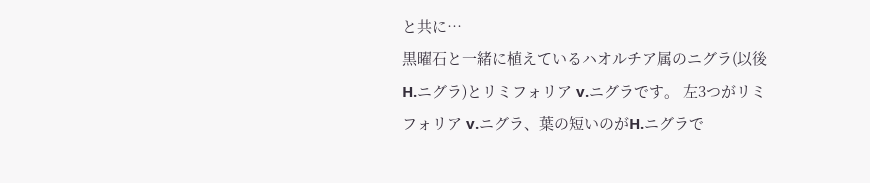と共に…
黒曜石と一緒に植えているハオルチア属のニグラ(以後H.ニグラ)とリミフォリア v.ニグラです。 左3つがリミフォリア v.ニグラ、葉の短いのがH.ニグラで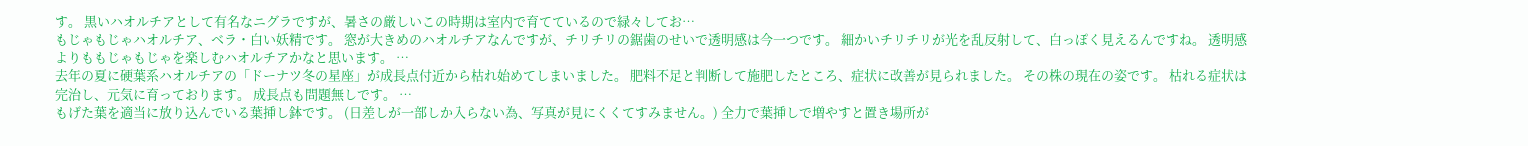す。 黒いハオルチアとして有名なニグラですが、暑さの厳しいこの時期は室内で育てているので緑々してお…
もじゃもじゃハオルチア、ベラ・白い妖精です。 窓が大きめのハオルチアなんですが、チリチリの鋸歯のせいで透明感は今一つです。 細かいチリチリが光を乱反射して、白っぽく見えるんですね。 透明感よりももじゃもじゃを楽しむハオルチアかなと思います。 …
去年の夏に硬葉系ハオルチアの「ドーナツ冬の星座」が成長点付近から枯れ始めてしまいました。 肥料不足と判断して施肥したところ、症状に改善が見られました。 その株の現在の姿です。 枯れる症状は完治し、元気に育っております。 成長点も問題無しです。 …
もげた葉を適当に放り込んでいる葉挿し鉢です。 (日差しが一部しか入らない為、写真が見にくくてすみません。) 全力で葉挿しで増やすと置き場所が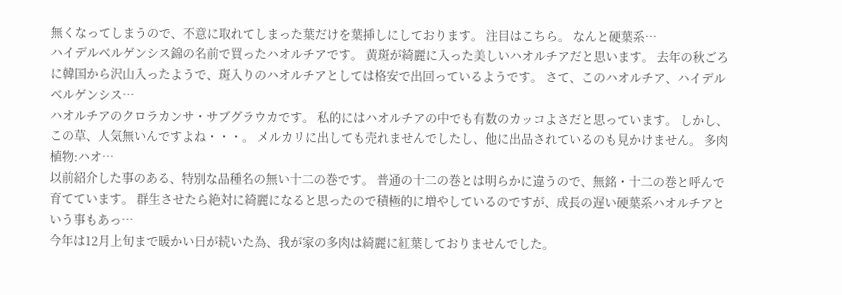無くなってしまうので、不意に取れてしまった葉だけを葉挿しにしております。 注目はこちら。 なんと硬葉系…
ハイデルベルゲンシス錦の名前で買ったハオルチアです。 黄斑が綺麗に入った美しいハオルチアだと思います。 去年の秋ごろに韓国から沢山入ったようで、斑入りのハオルチアとしては格安で出回っているようです。 さて、このハオルチア、ハイデルベルゲンシス…
ハオルチアのクロラカンサ・サブグラウカです。 私的にはハオルチアの中でも有数のカッコよさだと思っています。 しかし、この草、人気無いんですよね・・・。 メルカリに出しても売れませんでしたし、他に出品されているのも見かけません。 多肉植物:ハオ…
以前紹介した事のある、特別な品種名の無い十二の巻です。 普通の十二の巻とは明らかに違うので、無銘・十二の巻と呼んで育てています。 群生させたら絶対に綺麗になると思ったので積極的に増やしているのですが、成長の遅い硬葉系ハオルチアという事もあっ…
今年は12月上旬まで暖かい日が続いた為、我が家の多肉は綺麗に紅葉しておりませんでした。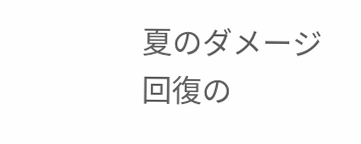夏のダメージ回復の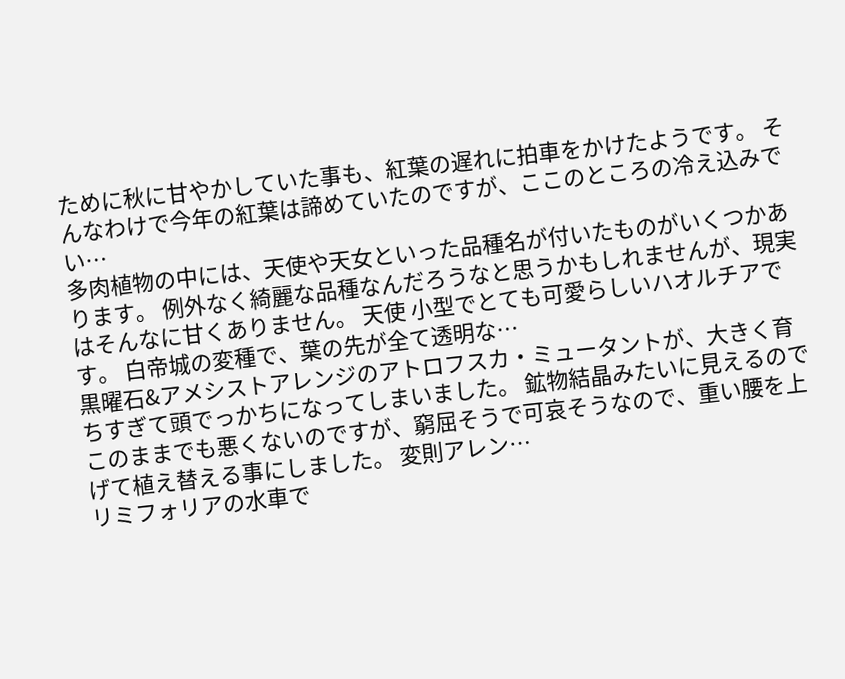ために秋に甘やかしていた事も、紅葉の遅れに拍車をかけたようです。 そんなわけで今年の紅葉は諦めていたのですが、ここのところの冷え込みでい…
多肉植物の中には、天使や天女といった品種名が付いたものがいくつかあります。 例外なく綺麗な品種なんだろうなと思うかもしれませんが、現実はそんなに甘くありません。 天使 小型でとても可愛らしいハオルチアです。 白帝城の変種で、葉の先が全て透明な…
黒曜石&アメシストアレンジのアトロフスカ・ミュータントが、大きく育ちすぎて頭でっかちになってしまいました。 鉱物結晶みたいに見えるのでこのままでも悪くないのですが、窮屈そうで可哀そうなので、重い腰を上げて植え替える事にしました。 変則アレン…
リミフォリアの水車で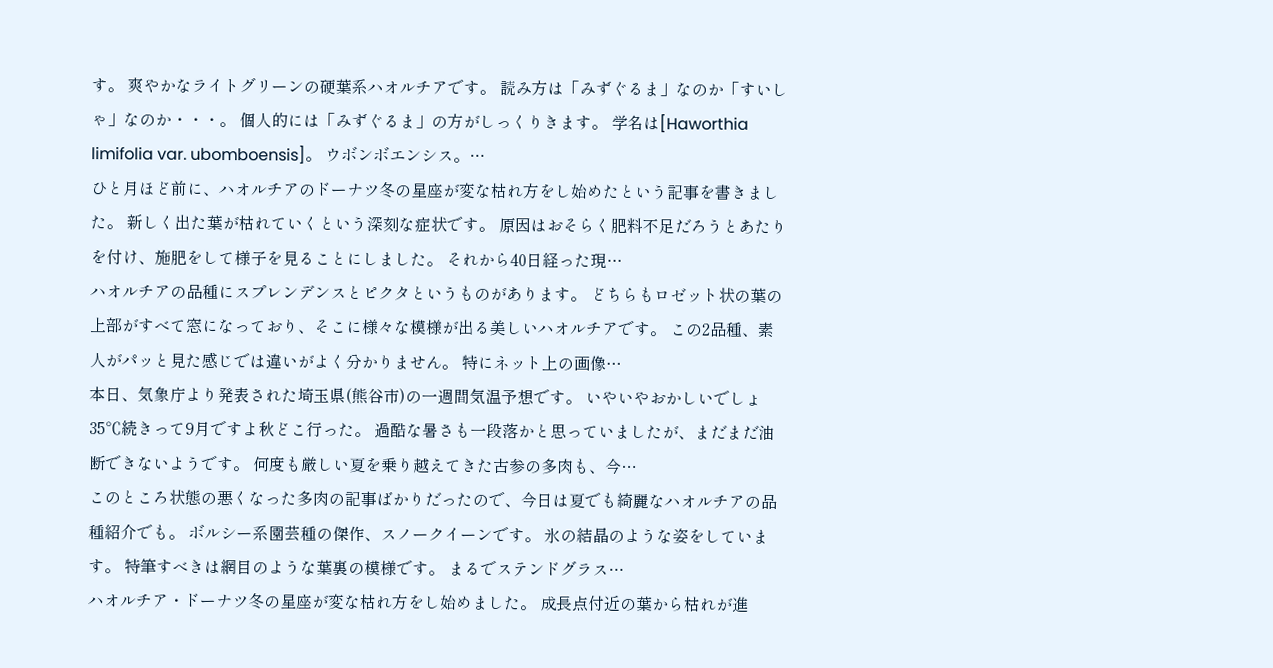す。 爽やかなライトグリーンの硬葉系ハオルチアです。 読み方は「みずぐるま」なのか「すいしゃ」なのか・・・。 個人的には「みずぐるま」の方がしっくりきます。 学名は[Haworthia limifolia var. ubomboensis]。 ウボンボエンシス。…
ひと月ほど前に、ハオルチアのドーナツ冬の星座が変な枯れ方をし始めたという記事を書きました。 新しく出た葉が枯れていくという深刻な症状です。 原因はおそらく肥料不足だろうとあたりを付け、施肥をして様子を見ることにしました。 それから40日経った現…
ハオルチアの品種にスプレンデンスとピクタというものがあります。 どちらもロゼット状の葉の上部がすべて窓になっており、そこに様々な模様が出る美しいハオルチアです。 この2品種、素人がパッと見た感じでは違いがよく分かりません。 特にネット上の画像…
本日、気象庁より発表された埼玉県(熊谷市)の一週間気温予想です。 いやいやおかしいでしょ35℃続きって9月ですよ秋どこ行った。 過酷な暑さも一段落かと思っていましたが、まだまだ油断できないようです。 何度も厳しい夏を乗り越えてきた古参の多肉も、今…
このところ状態の悪くなった多肉の記事ばかりだったので、今日は夏でも綺麗なハオルチアの品種紹介でも。 ボルシー系園芸種の傑作、スノークイーンです。 氷の結晶のような姿をしています。 特筆すべきは網目のような葉裏の模様です。 まるでステンドグラス…
ハオルチア・ドーナツ冬の星座が変な枯れ方をし始めました。 成長点付近の葉から枯れが進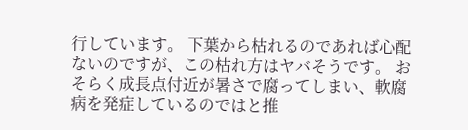行しています。 下葉から枯れるのであれば心配ないのですが、この枯れ方はヤバそうです。 おそらく成長点付近が暑さで腐ってしまい、軟腐病を発症しているのではと推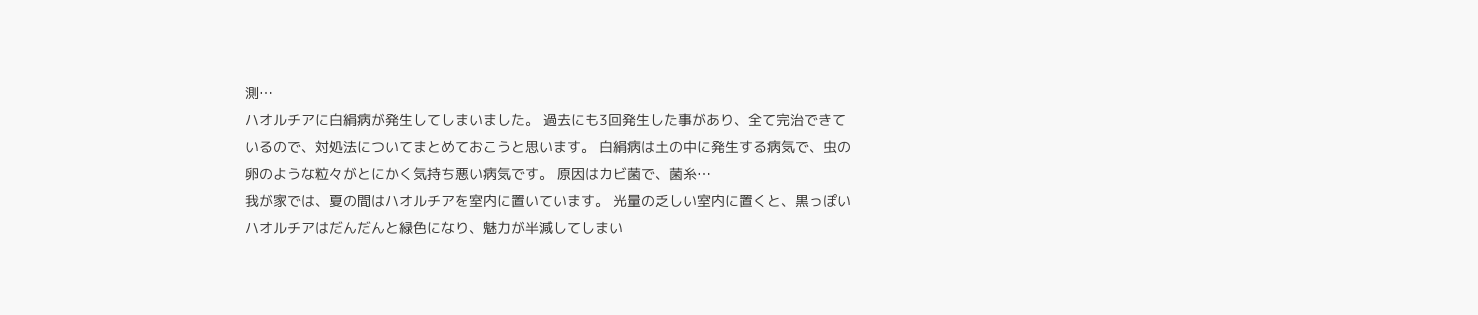測…
ハオルチアに白絹病が発生してしまいました。 過去にも3回発生した事があり、全て完治できているので、対処法についてまとめておこうと思います。 白絹病は土の中に発生する病気で、虫の卵のような粒々がとにかく気持ち悪い病気です。 原因はカビ菌で、菌糸…
我が家では、夏の間はハオルチアを室内に置いています。 光量の乏しい室内に置くと、黒っぽいハオルチアはだんだんと緑色になり、魅力が半減してしまい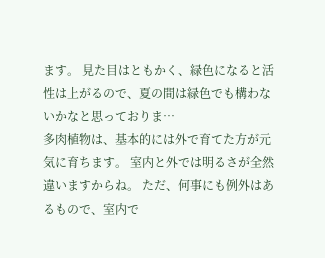ます。 見た目はともかく、緑色になると活性は上がるので、夏の間は緑色でも構わないかなと思っておりま…
多肉植物は、基本的には外で育てた方が元気に育ちます。 室内と外では明るさが全然違いますからね。 ただ、何事にも例外はあるもので、室内で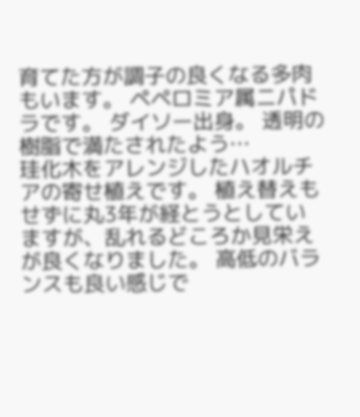育てた方が調子の良くなる多肉もいます。 ペペロミア属ニパドラです。 ダイソー出身。 透明の樹脂で満たされたよう…
珪化木をアレンジしたハオルチアの寄せ植えです。 植え替えもせずに丸3年が経とうとしていますが、乱れるどころか見栄えが良くなりました。 高低のバランスも良い感じで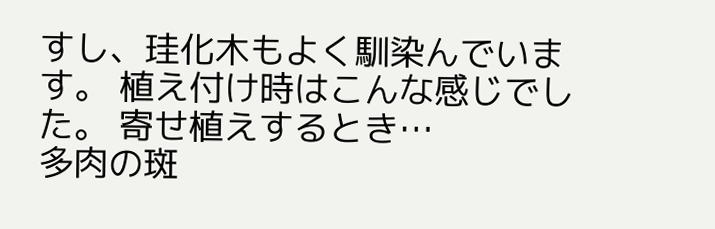すし、珪化木もよく馴染んでいます。 植え付け時はこんな感じでした。 寄せ植えするとき…
多肉の斑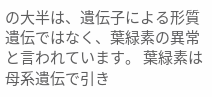の大半は、遺伝子による形質遺伝ではなく、葉緑素の異常と言われています。 葉緑素は母系遺伝で引き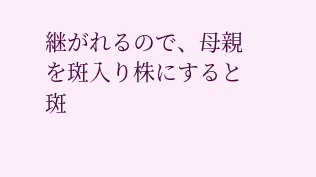継がれるので、母親を斑入り株にすると斑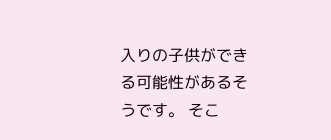入りの子供ができる可能性があるそうです。 そこ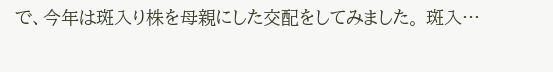で、今年は斑入り株を母親にした交配をしてみました。 斑入…